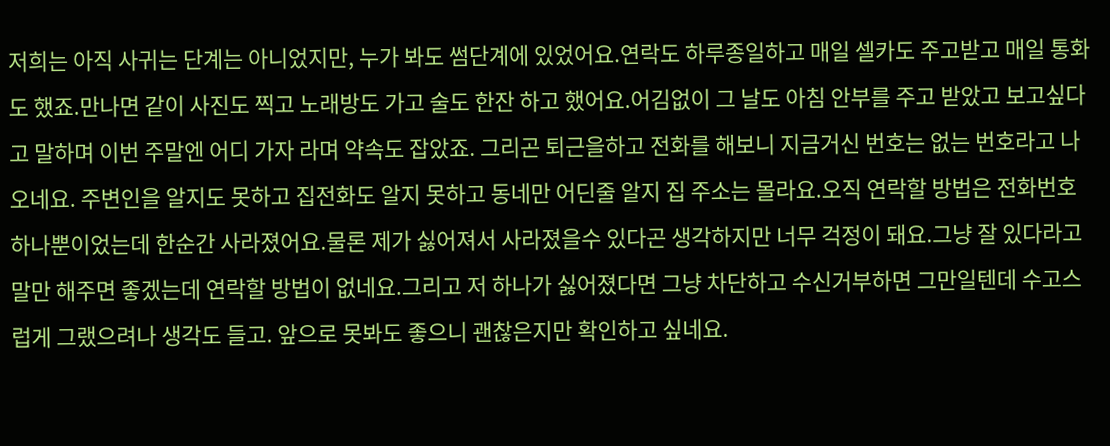저희는 아직 사귀는 단계는 아니었지만, 누가 봐도 썸단계에 있었어요.연락도 하루종일하고 매일 셀카도 주고받고 매일 통화도 했죠.만나면 같이 사진도 찍고 노래방도 가고 술도 한잔 하고 했어요.어김없이 그 날도 아침 안부를 주고 받았고 보고싶다고 말하며 이번 주말엔 어디 가자 라며 약속도 잡았죠. 그리곤 퇴근을하고 전화를 해보니 지금거신 번호는 없는 번호라고 나오네요. 주변인을 알지도 못하고 집전화도 알지 못하고 동네만 어딘줄 알지 집 주소는 몰라요.오직 연락할 방법은 전화번호 하나뿐이었는데 한순간 사라졌어요.물론 제가 싫어져서 사라졌을수 있다곤 생각하지만 너무 걱정이 돼요.그냥 잘 있다라고 말만 해주면 좋겠는데 연락할 방법이 없네요.그리고 저 하나가 싫어졌다면 그냥 차단하고 수신거부하면 그만일텐데 수고스럽게 그랬으려나 생각도 들고. 앞으로 못봐도 좋으니 괜찮은지만 확인하고 싶네요.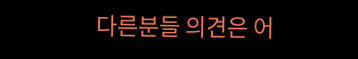다른분들 의견은 어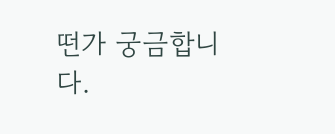떤가 궁금합니다.